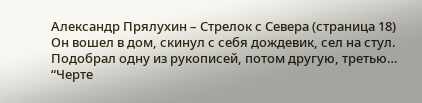Александр Прялухин – Стрелок с Севера (страница 18)
Он вошел в дом, скинул с себя дождевик, сел на стул. Подобрал одну из рукописей, потом другую, третью… “Черте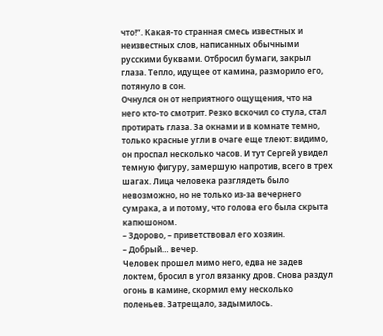что!”. Какая-то странная смесь известных и неизвестных слов, написанных обычными русскими буквами. Отбросил бумаги, закрыл глаза. Тепло, идущее от камина, разморило его, потянуло в сон.
Очнулся он от неприятного ощущения, что на него кто-то смотрит. Резко вскочил со стула, стал протирать глаза. За окнами и в комнате темно, только красные угли в очаге еще тлеют: видимо, он проспал несколько часов. И тут Сергей увидел темную фигуру, замершую напротив, всего в трех шагах. Лица человека разглядеть было невозможно, но не только из-за вечернего сумрака, а и потому, что голова его была скрыта капюшоном.
– Здорово, – приветствовал его хозяин.
– Добрый… вечер.
Человек прошел мимо него, едва не задев локтем, бросил в угол вязанку дров. Снова раздул огонь в камине, скормил ему несколько поленьев. Затрещало, задымилось.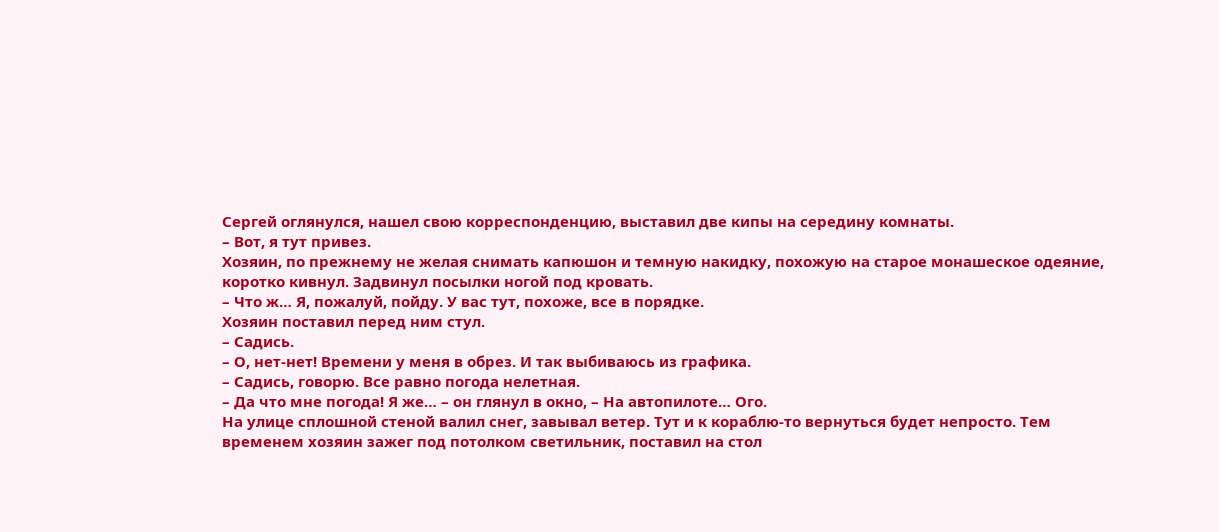Сергей оглянулся, нашел свою корреспонденцию, выставил две кипы на середину комнаты.
– Вот, я тут привез.
Хозяин, по прежнему не желая снимать капюшон и темную накидку, похожую на старое монашеское одеяние, коротко кивнул. Задвинул посылки ногой под кровать.
– Что ж… Я, пожалуй, пойду. У вас тут, похоже, все в порядке.
Хозяин поставил перед ним стул.
– Садись.
– О, нет-нет! Времени у меня в обрез. И так выбиваюсь из графика.
– Садись, говорю. Все равно погода нелетная.
– Да что мне погода! Я же… – он глянул в окно, – На автопилоте… Ого.
На улице сплошной стеной валил снег, завывал ветер. Тут и к кораблю-то вернуться будет непросто. Тем временем хозяин зажег под потолком светильник, поставил на стол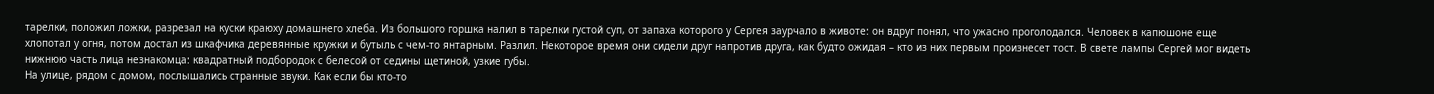тарелки, положил ложки, разрезал на куски краюху домашнего хлеба. Из большого горшка налил в тарелки густой суп, от запаха которого у Сергея заурчало в животе: он вдруг понял, что ужасно проголодался. Человек в капюшоне еще хлопотал у огня, потом достал из шкафчика деревянные кружки и бутыль с чем-то янтарным. Разлил. Некоторое время они сидели друг напротив друга, как будто ожидая – кто из них первым произнесет тост. В свете лампы Сергей мог видеть нижнюю часть лица незнакомца: квадратный подбородок с белесой от седины щетиной, узкие губы.
На улице, рядом с домом, послышались странные звуки. Как если бы кто-то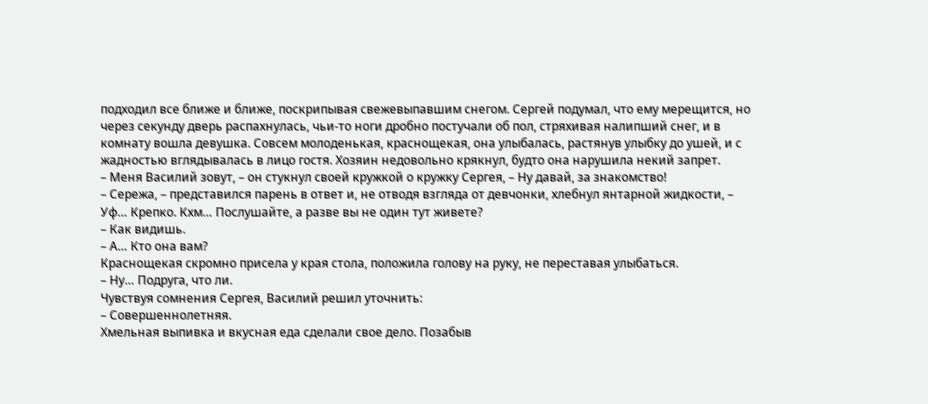подходил все ближе и ближе, поскрипывая свежевыпавшим снегом. Сергей подумал, что ему мерещится, но через секунду дверь распахнулась, чьи-то ноги дробно постучали об пол, стряхивая налипший снег, и в комнату вошла девушка. Совсем молоденькая, краснощекая, она улыбалась, растянув улыбку до ушей, и с жадностью вглядывалась в лицо гостя. Хозяин недовольно крякнул, будто она нарушила некий запрет.
– Меня Василий зовут, – он стукнул своей кружкой о кружку Сергея, – Ну давай, за знакомство!
– Сережа, – представился парень в ответ и, не отводя взгляда от девчонки, хлебнул янтарной жидкости, – Уф… Крепко. Кхм… Послушайте, а разве вы не один тут живете?
– Как видишь.
– А… Кто она вам?
Краснощекая скромно присела у края стола, положила голову на руку, не переставая улыбаться.
– Ну… Подруга, что ли.
Чувствуя сомнения Сергея, Василий решил уточнить:
– Совершеннолетняя.
Хмельная выпивка и вкусная еда сделали свое дело. Позабыв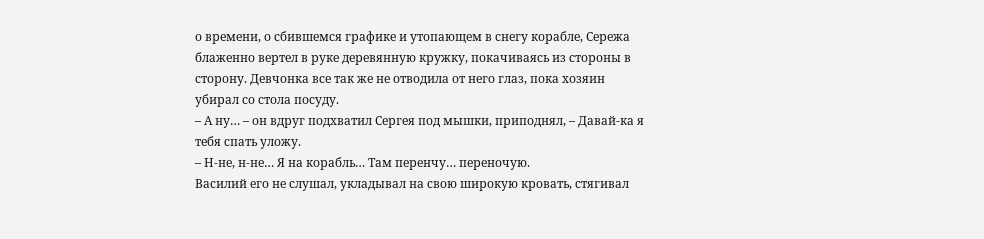о времени, о сбившемся графике и утопающем в снегу корабле, Сережа блаженно вертел в руке деревянную кружку, покачиваясь из стороны в сторону. Девчонка все так же не отводила от него глаз, пока хозяин убирал со стола посуду.
– А ну… – он вдруг подхватил Сергея под мышки, приподнял, – Давай-ка я тебя спать уложу.
– Н-не, н-не… Я на корабль… Там перенчу… переночую.
Василий его не слушал, укладывал на свою широкую кровать, стягивал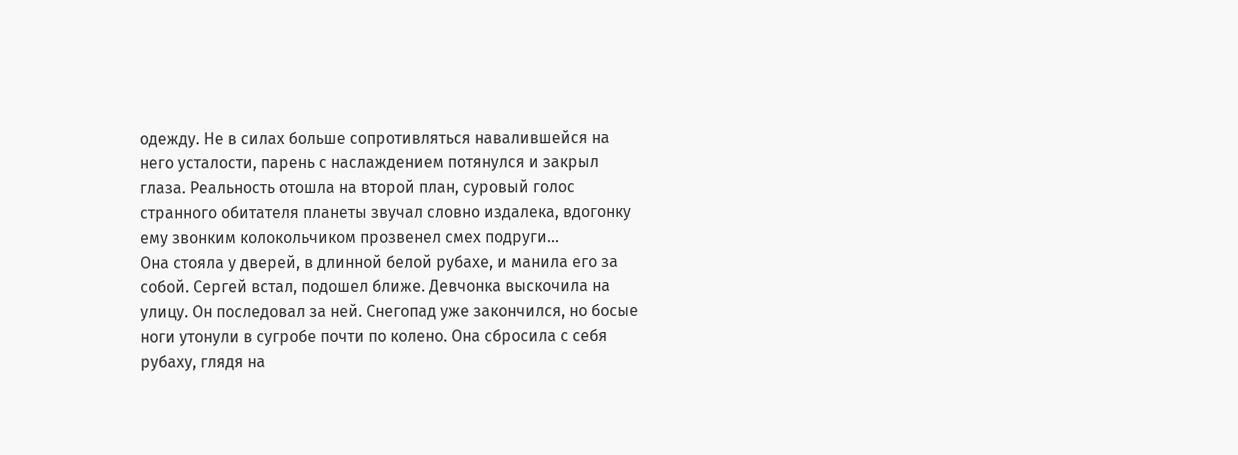одежду. Не в силах больше сопротивляться навалившейся на него усталости, парень с наслаждением потянулся и закрыл глаза. Реальность отошла на второй план, суровый голос странного обитателя планеты звучал словно издалека, вдогонку ему звонким колокольчиком прозвенел смех подруги...
Она стояла у дверей, в длинной белой рубахе, и манила его за собой. Сергей встал, подошел ближе. Девчонка выскочила на улицу. Он последовал за ней. Снегопад уже закончился, но босые ноги утонули в сугробе почти по колено. Она сбросила с себя рубаху, глядя на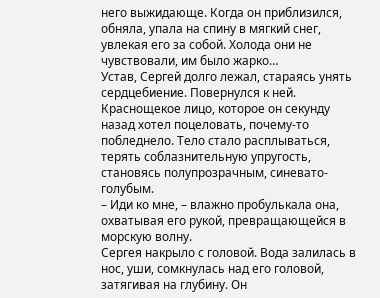него выжидающе. Когда он приблизился, обняла, упала на спину в мягкий снег, увлекая его за собой. Холода они не чувствовали, им было жарко…
Устав, Сергей долго лежал, стараясь унять сердцебиение. Повернулся к ней. Краснощекое лицо, которое он секунду назад хотел поцеловать, почему-то побледнело. Тело стало расплываться, терять соблазнительную упругость, становясь полупрозрачным, синевато-голубым.
– Иди ко мне, – влажно пробулькала она, охватывая его рукой, превращающейся в морскую волну.
Сергея накрыло с головой. Вода залилась в нос, уши, сомкнулась над его головой, затягивая на глубину. Он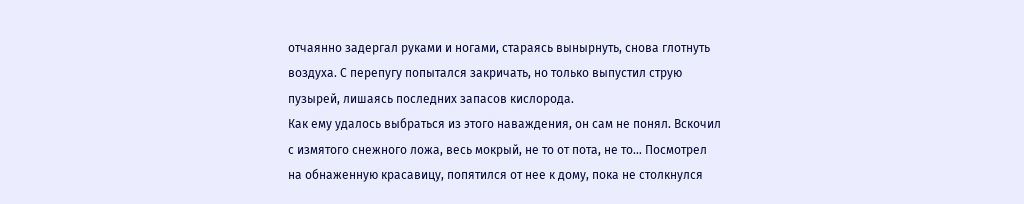отчаянно задергал руками и ногами, стараясь вынырнуть, снова глотнуть воздуха. С перепугу попытался закричать, но только выпустил струю пузырей, лишаясь последних запасов кислорода.
Как ему удалось выбраться из этого наваждения, он сам не понял. Вскочил с измятого снежного ложа, весь мокрый, не то от пота, не то… Посмотрел на обнаженную красавицу, попятился от нее к дому, пока не столкнулся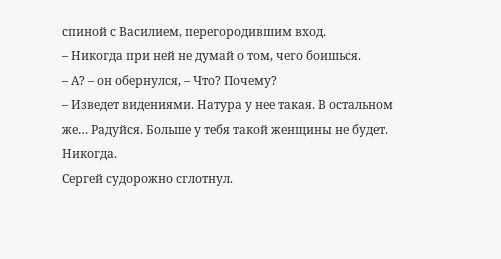спиной с Василием, перегородившим вход.
– Никогда при ней не думай о том, чего боишься.
– А? – он обернулся, – Что? Почему?
– Изведет видениями. Натура у нее такая. В остальном же… Радуйся. Больше у тебя такой женщины не будет. Никогда.
Сергей судорожно сглотнул.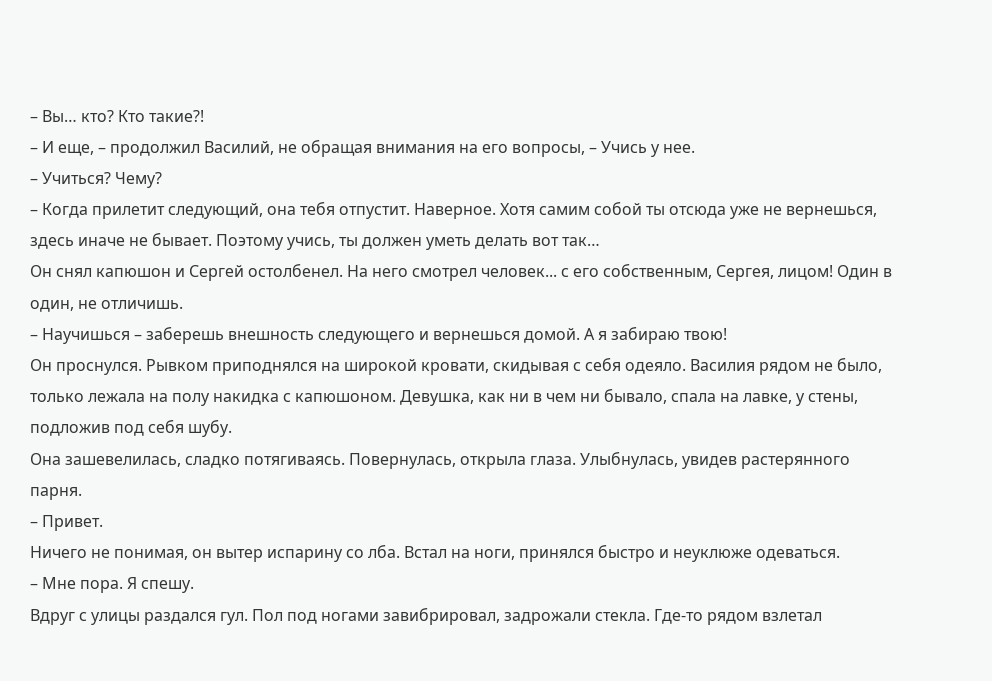– Вы… кто? Кто такие?!
– И еще, – продолжил Василий, не обращая внимания на его вопросы, – Учись у нее.
– Учиться? Чему?
– Когда прилетит следующий, она тебя отпустит. Наверное. Хотя самим собой ты отсюда уже не вернешься, здесь иначе не бывает. Поэтому учись, ты должен уметь делать вот так…
Он снял капюшон и Сергей остолбенел. На него смотрел человек... с его собственным, Сергея, лицом! Один в один, не отличишь.
– Научишься – заберешь внешность следующего и вернешься домой. А я забираю твою!
Он проснулся. Рывком приподнялся на широкой кровати, скидывая с себя одеяло. Василия рядом не было, только лежала на полу накидка с капюшоном. Девушка, как ни в чем ни бывало, спала на лавке, у стены, подложив под себя шубу.
Она зашевелилась, сладко потягиваясь. Повернулась, открыла глаза. Улыбнулась, увидев растерянного парня.
– Привет.
Ничего не понимая, он вытер испарину со лба. Встал на ноги, принялся быстро и неуклюже одеваться.
– Мне пора. Я спешу.
Вдруг с улицы раздался гул. Пол под ногами завибрировал, задрожали стекла. Где-то рядом взлетал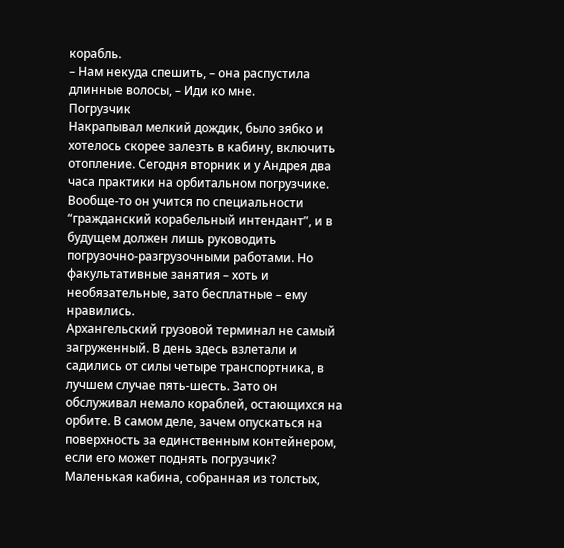корабль.
– Нам некуда спешить, – она распустила длинные волосы, – Иди ко мне.
Погрузчик
Накрапывал мелкий дождик, было зябко и хотелось скорее залезть в кабину, включить отопление. Сегодня вторник и у Андрея два часа практики на орбитальном погрузчике. Вообще-то он учится по специальности “гражданский корабельный интендант”, и в будущем должен лишь руководить погрузочно-разгрузочными работами. Но факультативные занятия – хоть и необязательные, зато бесплатные – ему нравились.
Архангельский грузовой терминал не самый загруженный. В день здесь взлетали и садились от силы четыре транспортника, в лучшем случае пять-шесть. Зато он обслуживал немало кораблей, остающихся на орбите. В самом деле, зачем опускаться на поверхность за единственным контейнером, если его может поднять погрузчик?
Маленькая кабина, собранная из толстых,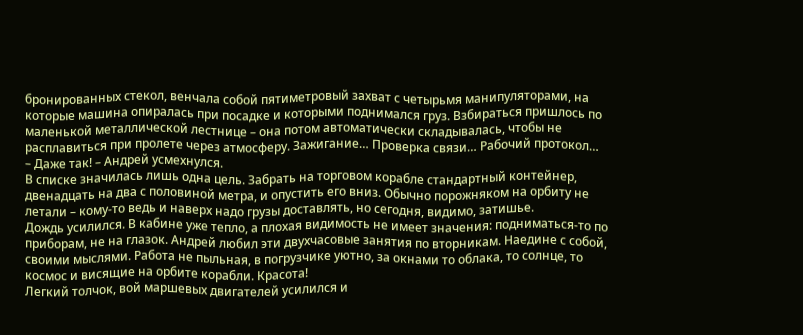бронированных стекол, венчала собой пятиметровый захват с четырьмя манипуляторами, на которые машина опиралась при посадке и которыми поднимался груз. Взбираться пришлось по маленькой металлической лестнице – она потом автоматически складывалась, чтобы не расплавиться при пролете через атмосферу. Зажигание… Проверка связи… Рабочий протокол…
– Даже так! – Андрей усмехнулся.
В списке значилась лишь одна цель. Забрать на торговом корабле стандартный контейнер, двенадцать на два с половиной метра, и опустить его вниз. Обычно порожняком на орбиту не летали – кому-то ведь и наверх надо грузы доставлять, но сегодня, видимо, затишье.
Дождь усилился. В кабине уже тепло, а плохая видимость не имеет значения: подниматься-то по приборам, не на глазок. Андрей любил эти двухчасовые занятия по вторникам. Наедине с собой, своими мыслями. Работа не пыльная, в погрузчике уютно, за окнами то облака, то солнце, то космос и висящие на орбите корабли. Красота!
Легкий толчок, вой маршевых двигателей усилился и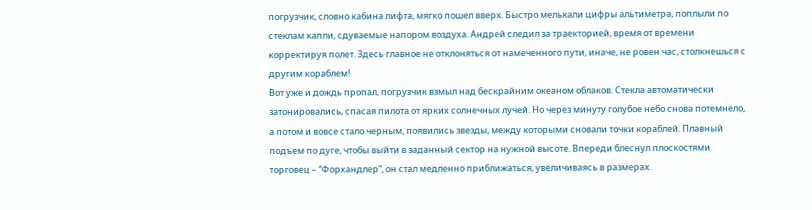погрузчик, словно кабина лифта, мягко пошел вверх. Быстро мелькали цифры альтиметра, поплыли по стеклам капли, сдуваемые напором воздуха. Андрей следил за траекторией, время от времени корректируя полет. Здесь главное не отклоняться от намеченного пути, иначе, не ровен час, столкнешься с другим кораблем!
Вот уже и дождь пропал, погрузчик взмыл над бескрайним океаном облаков. Стекла автоматически затонировались, спасая пилота от ярких солнечных лучей. Но через минуту голубое небо снова потемнело, а потом и вовсе стало черным, появились звезды, между которыми сновали точки кораблей. Плавный подъем по дуге, чтобы выйти в заданный сектор на нужной высоте. Впереди блеснул плоскостями торговец – “Форхандлер”, он стал медленно приближаться, увеличиваясь в размерах.